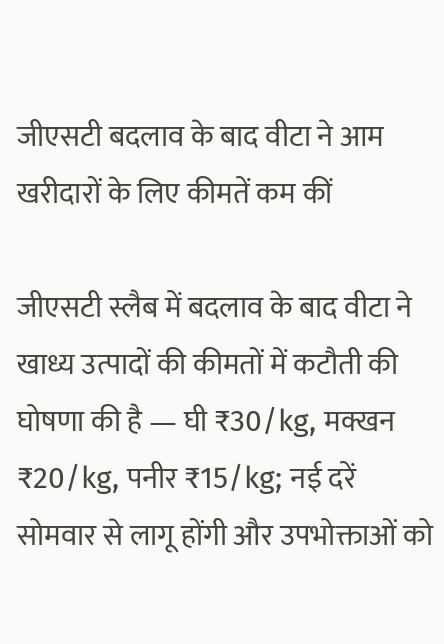जीएसटी बदलाव के बाद वीटा ने आम खरीदारों के लिए कीमतें कम कीं

जीएसटी स्लैब में बदलाव के बाद वीटा ने खाध्य उत्पादों की कीमतों में कटौती की घोषणा की है — घी ₹30/kg, मक्खन ₹20/kg, पनीर ₹15/kg; नई दरें सोमवार से लागू होंगी और उपभोक्ताओं को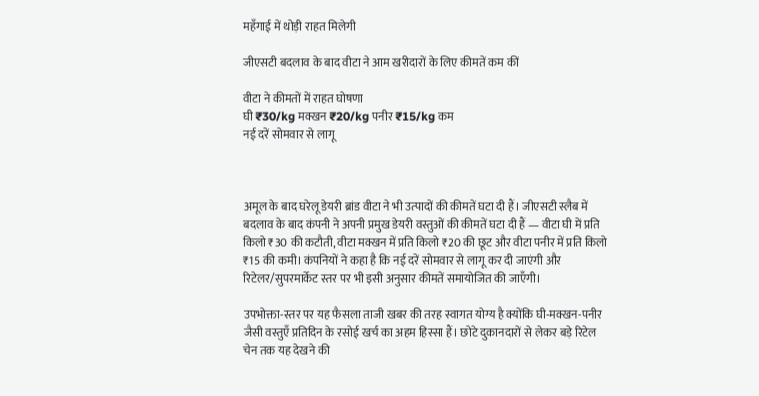महँगाई में थोड़ी राहत मिलेगी

जीएसटी बदलाव के बाद वीटा ने आम खरीदारों के लिए कीमतें कम कीं

वीटा ने कीमतों में राहत घोषणा
घी ₹30/kg मक्खन ₹20/kg पनीर ₹15/kg कम
नई दरें सोमवार से लागू



अमूल के बाद घरेलू डेयरी ब्रांड वीटा ने भी उत्‍पादों की कीमतें घटा दी हैं। जीएसटी स्लैब में  बदलाव के बाद कंपनी ने अपनी प्रमुख डेयरी वस्तुओं की कीमतें घटा दी हैं — वीटा घी में प्रति किलो ₹30 की कटौती, वीटा मक्खन में प्रति किलो ₹20 की छूट और वीटा पनीर में प्रति किलो ₹15 की कमी। कंपनियों ने कहा है कि नई दरें सोमवार से लागू कर दी जाएंगी और रिटेलर/सुपरमार्केट स्तर पर भी इसी अनुसार कीमतें समायोजित की जाएँगी।

उपभोक्ता-स्तर पर यह फैसला ताजी खबर की तरह स्वागत योग्य है क्योंकि घी-मक्खन-पनीर जैसी वस्तुएँ प्रतिदिन के रसोई खर्च का अहम हिस्सा हैं। छोटे दुकानदारों से लेकर बड़े रिटेल चेन तक यह देखने की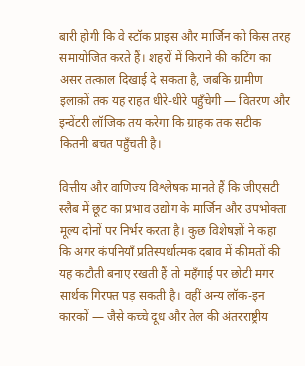बारी होगी कि वे स्टॉक प्राइस और मार्जिन को किस तरह समायोजित करते हैं। शहरों में किराने की कटिंग का असर तत्काल दिखाई दे सकता है, जबकि ग्रामीण इलाक़ों तक यह राहत धीरे-धीरे पहुँचेगी — वितरण और इन्वेंटरी लॉजिक तय करेगा कि ग्राहक तक सटीक कितनी बचत पहुँचती है।

वित्तीय और वाणिज्य विश्लेषक मानते हैं कि जीएसटी स्लैब में छूट का प्रभाव उद्योग के मार्जिन और उपभोक्ता मूल्य दोनों पर निर्भर करता है। कुछ विशेषज्ञों ने कहा कि अगर कंपनियाँ प्रतिस्पर्धात्मक दबाव में कीमतों की यह कटौती बनाए रखती हैं तो महँगाई पर छोटी मगर सार्थक गिरफ्त पड़ सकती है। वहीं अन्य लॉक-इन कारकों — जैसे कच्चे दूध और तेल की अंतरराष्ट्रीय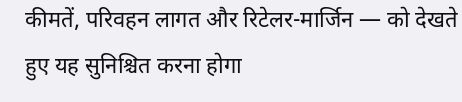कीमतें, परिवहन लागत और रिटेलर-मार्जिन — को देखते हुए यह सुनिश्चित करना होगा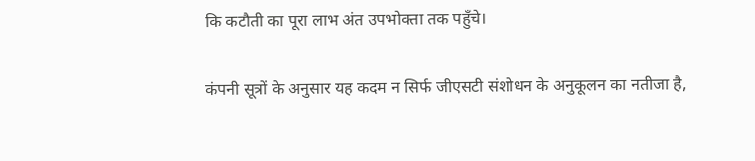कि कटौती का पूरा लाभ अंत उपभोक्ता तक पहुँचे।

कंपनी सूत्रों के अनुसार यह कदम न सिर्फ जीएसटी संशोधन के अनुकूलन का नतीजा है,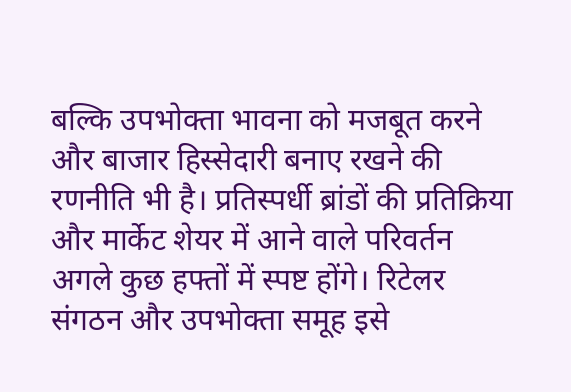बल्कि उपभोक्ता भावना को मजबूत करने और बाजार हिस्सेदारी बनाए रखने की रणनीति भी है। प्रतिस्पर्धी ब्रांडों की प्रतिक्रिया और मार्केट शेयर में आने वाले परिवर्तन अगले कुछ हफ्तों में स्पष्ट होंगे। रिटेलर संगठन और उपभोक्ता समूह इसे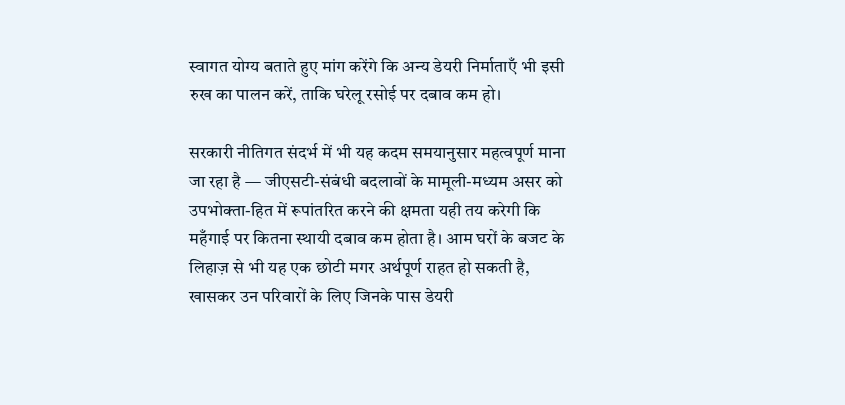स्वागत योग्य बताते हुए मांग करेंगे कि अन्य डेयरी निर्माताएँ भी इसी रुख का पालन करें, ताकि घरेलू रसोई पर दबाव कम हो।

सरकारी नीतिगत संदर्भ में भी यह कदम समयानुसार महत्वपूर्ण माना जा रहा है — जीएसटी-संबंधी बदलावों के मामूली-मध्यम असर को उपभोक्ता-हित में रूपांतरित करने की क्षमता यही तय करेगी कि महँगाई पर कितना स्थायी दबाव कम होता है। आम घरों के बजट के लिहाज़ से भी यह एक छोटी मगर अर्थपूर्ण राहत हो सकती है, खासकर उन परिवारों के लिए जिनके पास डेयरी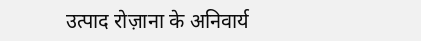उत्पाद रोज़ाना के अनिवार्य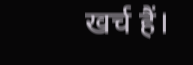खर्च हैं।